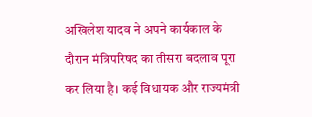अखिलेश यादव ने अपने कार्यकाल के दौरान मंत्रिपरिषद का तीसरा बदलाव पूरा कर लिया है। कई विधायक और राज्यमंत्री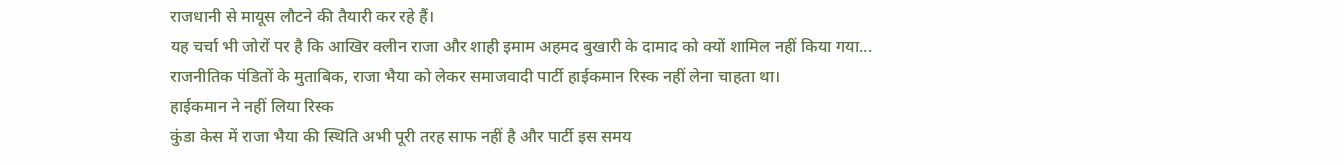राजधानी से मायूस लौटने की तैयारी कर रहे हैं।
यह चर्चा भी जोरों पर है कि आखिर क्लीन राजा और शाही इमाम अहमद बुखारी के दामाद को क्यों शामिल नहीं किया गया...
राजनीतिक पंडितों के मुताबिक, राजा भैया को लेकर समाजवादी पार्टी हाईकमान रिस्क नहीं लेना चाहता था।
हाईकमान ने नहीं लिया रिस्क
कुंडा केस में राजा भैया की स्थिति अभी पूरी तरह साफ नहीं है और पार्टी इस समय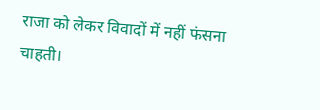राजा को लेकर विवादों में नहीं फंसना चाहती।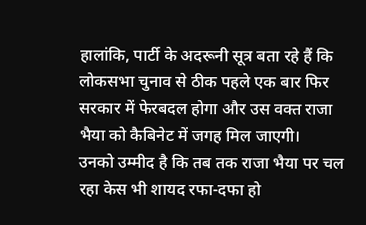हालांकि, पार्टी के अदरूनी सूत्र बता रहे हैं कि लोकसभा चुनाव से ठीक पहले एक बार फिर सरकार में फेरबदल होगा और उस वक्त राजा भैया को कैबिनेट में जगह मिल जाएगी।
उनको उम्मीद है कि तब तक राजा भैया पर चल रहा केस भी शायद रफा-दफा हो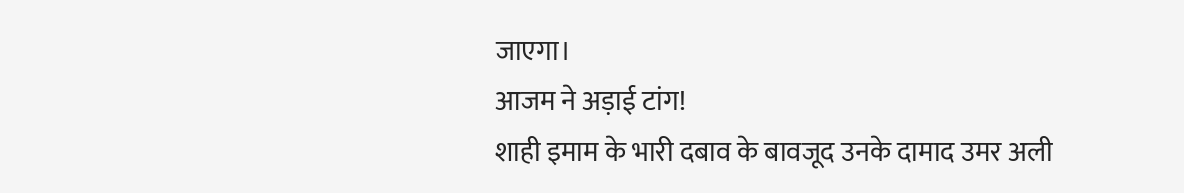जाएगा।
आजम ने अड़ाई टांग!
शाही इमाम के भारी दबाव के बावजूद उनके दामाद उमर अली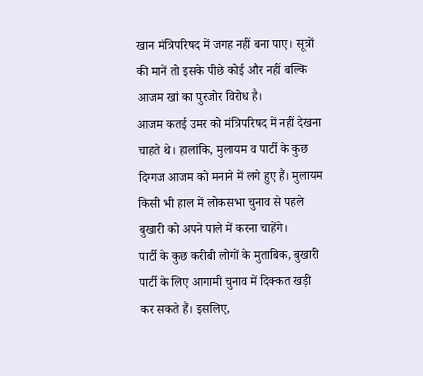खान मंत्रिपरिषद में जगह नहीं बना पाए। सूत्रों की मानें तो इसके पीछे कोई और नहीं बल्कि आजम खां का पुरजोर विरोध है।
आजम कतई उमर को मंत्रिपरिषद में नहीं देखना चाहते थे। हालांकि, मुलायम व पार्टी के कुछ दिग्गज आजम को मनाने में लगे हुए हैं। मुलायम किसी भी हाल में लोकसभा चुनाव से पहले बुखारी को अपने पाले में करना चाहेंगे।
पार्टी के कुछ करीबी लोगों के मुताबिक, बुखारी पार्टी के लिए आगामी चुनाव में दिक्कत खड़ी कर सकते हैं। इसलिए,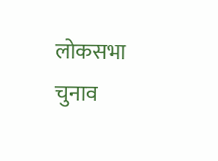लोकसभा चुनाव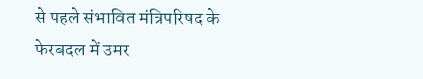से पहले संभावित मंत्रिपरिषद के फेरबदल में उमर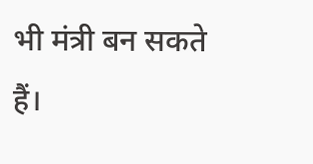भी मंत्री बन सकते हैं।